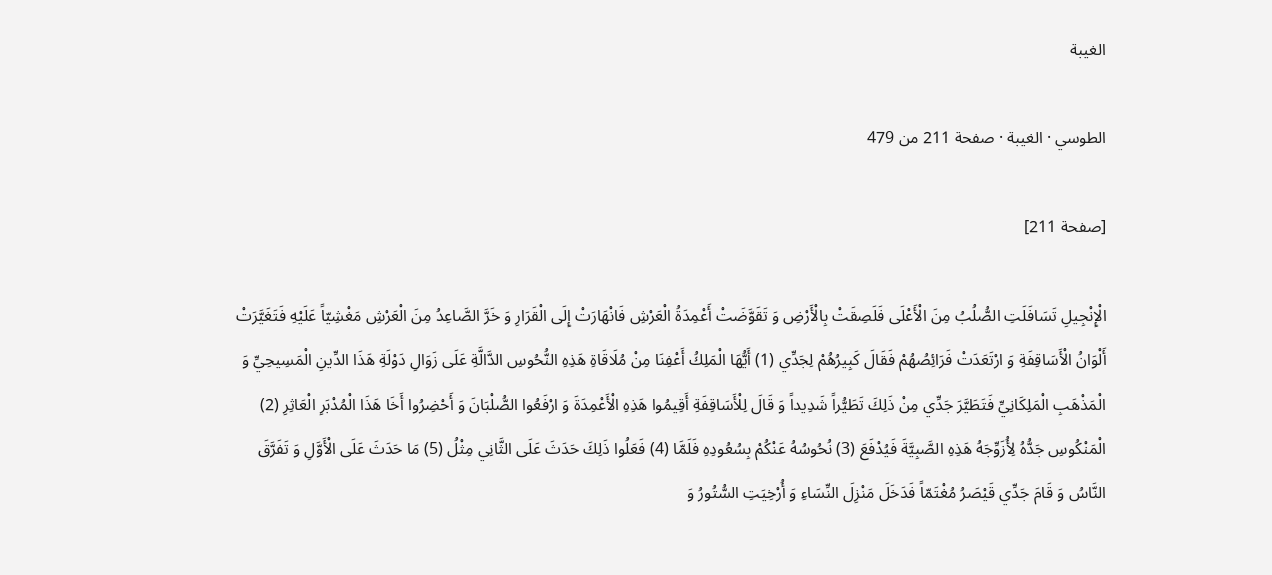الغيبة

الطوسي · الغيبة · صفحة 211 من 479

[صفحة 211]

الْإِنْجِيلِ تَسَافَلَتِ الصُّلُبُ مِنَ الْأَعْلَى فَلَصِقَتْ بِالْأَرْضِ وَ تَقَوَّضَتْ أَعْمِدَةُ الْعَرْشِ فَانْهَارَتْ إِلَى الْقَرَارِ وَ خَرَّ الصَّاعِدُ مِنَ الْعَرْشِ مَغْشِيّاً عَلَيْهِ فَتَغَيَّرَتْ أَلْوَانُ الْأَسَاقِفَةِ وَ ارْتَعَدَتْ فَرَائِصُهُمْ فَقَالَ كَبِيرُهُمْ لِجَدِّي (1) أَيُّهَا الْمَلِكُ أَعْفِنَا مِنْ مُلَاقَاةِ هَذِهِ النُّحُوسِ الدَّالَّةِ عَلَى زَوَالِ دَوْلَةِ هَذَا الدِّينِ الْمَسِيحِيِّ وَ الْمَذْهَبِ الْمَلِكَانِيِّ فَتَطَيَّرَ جَدِّي مِنْ ذَلِكَ تَطَيُّراً شَدِيداً وَ قَالَ لِلْأَسَاقِفَةِ أَقِيمُوا هَذِهِ الْأَعْمِدَةَ وَ ارْفَعُوا الصُّلْبَانَ وَ أَحْضِرُوا أَخَا هَذَا الْمُدْبَرِ الْعَاثِرِ (2) الْمَنْكُوسِ جَدُّهُ لِأُزَوِّجَهُ هَذِهِ الصَّبِيَّةَ فَيُدْفَعَ (3) نُحُوسُهُ عَنْكُمْ بِسُعُودِهِ فَلَمَّا (4) فَعَلُوا ذَلِكَ حَدَثَ عَلَى الثَّانِي مِثْلُ (5) مَا حَدَثَ عَلَى الْأَوَّلِ وَ تَفَرَّقَ النَّاسُ وَ قَامَ جَدِّي قَيْصَرُ مُغْتَمّاً فَدَخَلَ مَنْزِلَ النِّسَاءِ وَ أُرْخِيَتِ السُّتُورُ وَ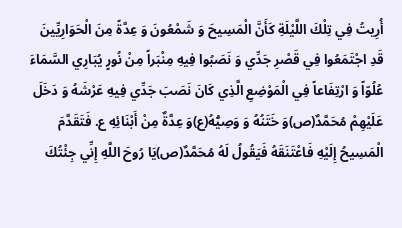أُرِيتُ فِي تِلْكَ اللَّيْلَةِ كَأَنَّ الْمَسِيحَ وَ شَمْعُونَ وَ عِدَّةً مِنَ الْحَوَارِيِّينَ قَدِ اجْتَمَعُوا فِي قَصْرِ جَدِّي وَ نَصَبُوا فِيهِ مِنْبَراً مِنْ نُورٍ يُبَارِي السَّمَاءَ عُلُوّاً وَ ارْتِفَاعاً فِي الْمَوْضِعِ الَّذِي كَانَ نَصَبَ جَدِّي فِيهِ عَرْشَهُ وَ دَخَلَ عَلَيْهِمْ مُحَمَّدٌ(ص)وَ خَتَنُهُ وَ وَصِيُّهُ(ع)وَ عِدَّةٌ مِنْ أَبْنَائِهِ ع. فَتَقَدَّمَ الْمَسِيحُ إِلَيْهِ فَاعْتَنَقَهُ فَيَقُولُ لَهُ مُحَمَّدٌ(ص)يَا رُوحَ اللَّهِ إِنِّي جِئْتُكَ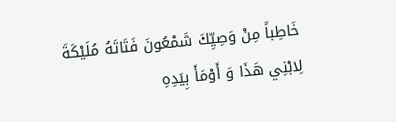خَاطِباً مِنْ وَصِيِّكَ شَمْعُونَ فَتَاتَهُ مُلَيْكَةَ لِابْنِي هَذَا وَ أَوْمَأَ بِيَدِهِ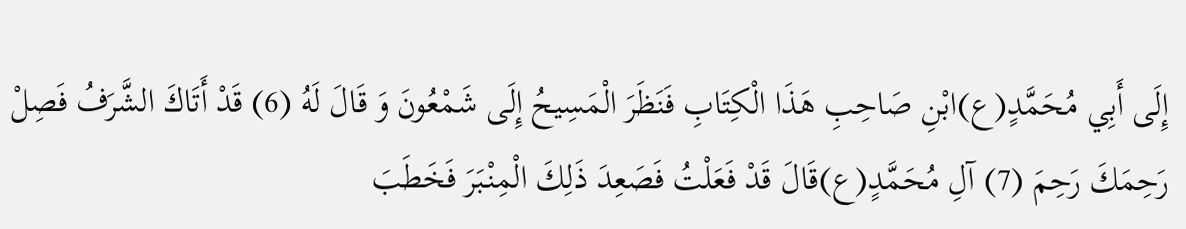إِلَى أَبِي مُحَمَّدٍ(ع)ابْنِ صَاحِبِ هَذَا الْكِتَابِ فَنَظَرَ الْمَسِيحُ إِلَى شَمْعُونَ وَ قَالَ لَهُ (6) قَدْ أَتَاكَ الشَّرَفُ فَصِلْ رَحِمَكَ رَحِمَ (7) آلِ مُحَمَّدٍ(ع)قَالَ قَدْ فَعَلْتُ فَصَعِدَ ذَلِكَ الْمِنْبَرَ فَخَطَبَ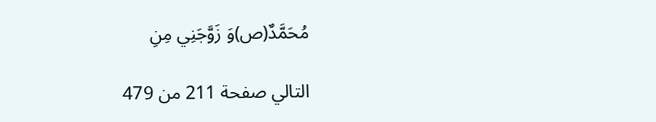مُحَمَّدٌ(ص)وَ زَوَّجَنِي مِنِ

التالي صفحة 211 من 479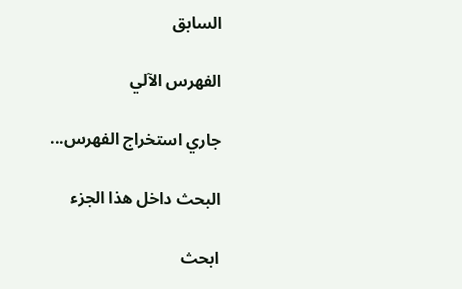السابق

الفهرس الآلي

جاري استخراج الفهرس...

البحث داخل هذا الجزء

ابحث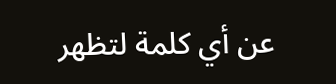عن أي كلمة لتظهر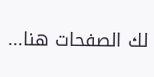لك الصفحات هنا...